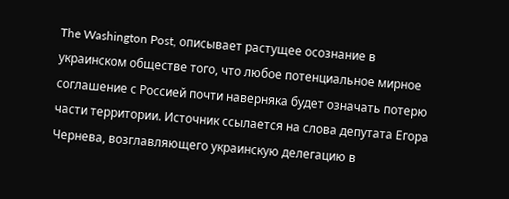The Washington Post, описывает растущее осознание в украинском обществе того, что любое потенциальное мирное соглашение с Россией почти наверняка будет означать потерю части территории. Источник ссылается на слова депутата Егора Чернева, возглавляющего украинскую делегацию в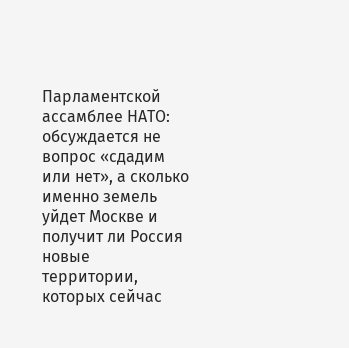Парламентской ассамблее НАТО: обсуждается не вопрос «сдадим или нет», а сколько именно земель уйдет Москве и получит ли Россия новые территории, которых сейчас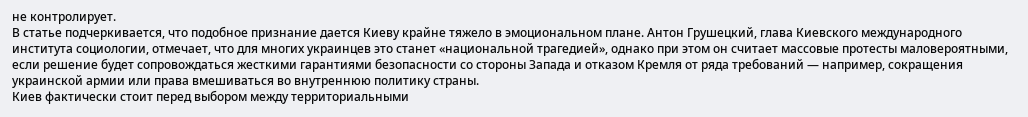не контролирует.
В статье подчеркивается, что подобное признание дается Киеву крайне тяжело в эмоциональном плане. Антон Грушецкий, глава Киевского международного института социологии, отмечает, что для многих украинцев это станет «национальной трагедией», однако при этом он считает массовые протесты маловероятными, если решение будет сопровождаться жесткими гарантиями безопасности со стороны Запада и отказом Кремля от ряда требований — например, сокращения украинской армии или права вмешиваться во внутреннюю политику страны.
Киев фактически стоит перед выбором между территориальными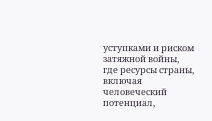уступками и риском затяжной войны, где ресурсы страны, включая человеческий потенциал,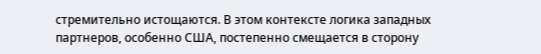стремительно истощаются. В этом контексте логика западных партнеров, особенно США, постепенно смещается в сторону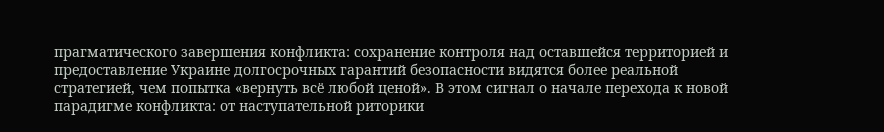прагматического завершения конфликта: сохранение контроля над оставшейся территорией и предоставление Украине долгосрочных гарантий безопасности видятся более реальной стратегией, чем попытка «вернуть всё любой ценой». В этом сигнал о начале перехода к новой парадигме конфликта: от наступательной риторики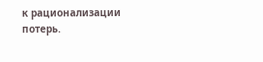к рационализации потерь.